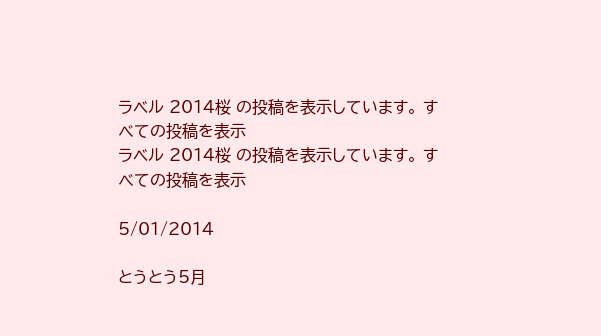ラベル 2014桜 の投稿を表示しています。 すべての投稿を表示
ラベル 2014桜 の投稿を表示しています。 すべての投稿を表示

5/01/2014

とうとう5月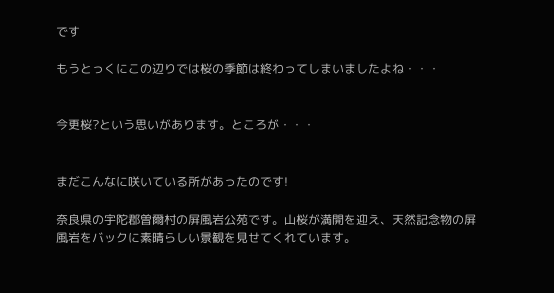です

もうとっくにこの辺りでは桜の季節は終わってしまいましたよね・・・


今更桜?という思いがあります。ところが・・・


まだこんなに咲いている所があったのです!

奈良県の宇陀郡曽爾村の屏風岩公苑です。山桜が満開を迎え、天然記念物の屏風岩をバックに素晴らしい景観を見せてくれています。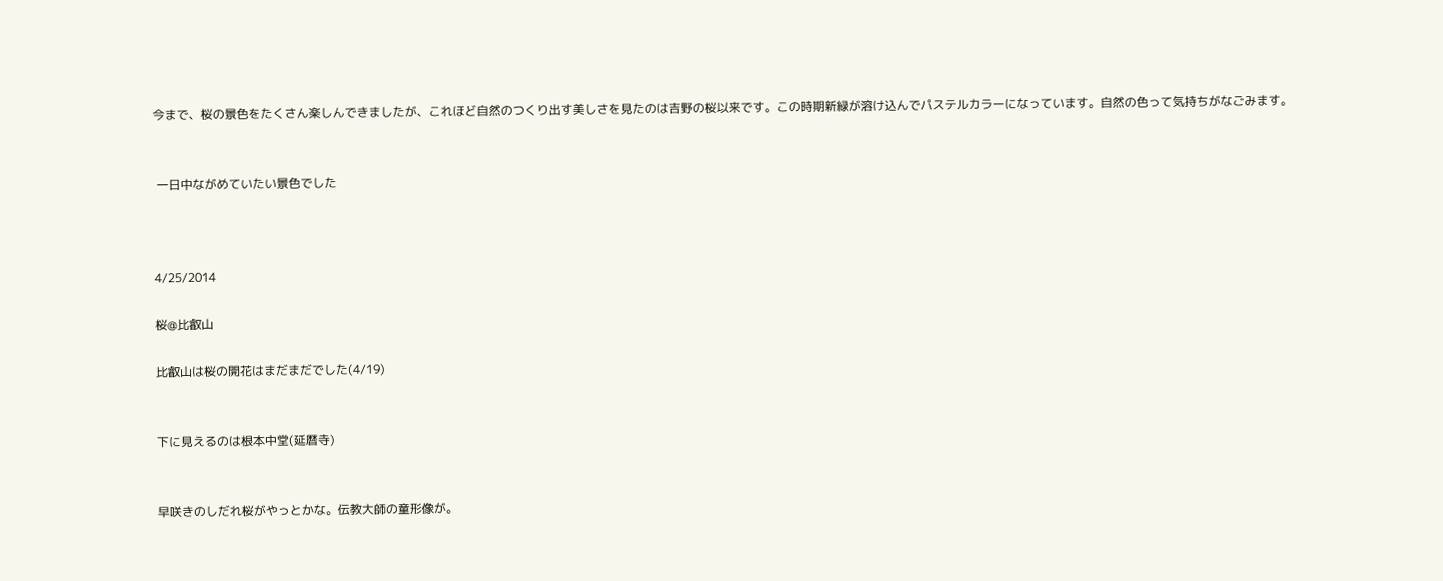今まで、桜の景色をたくさん楽しんできましたが、これほど自然のつくり出す美しさを見たのは吉野の桜以来です。この時期新緑が溶け込んでパステルカラーになっています。自然の色って気持ちがなごみます。


 一日中ながめていたい景色でした



4/25/2014

桜@比叡山

比叡山は桜の開花はまだまだでした(4/19)


下に見えるのは根本中堂(延暦寺)


早咲きのしだれ桜がやっとかな。伝教大師の童形像が。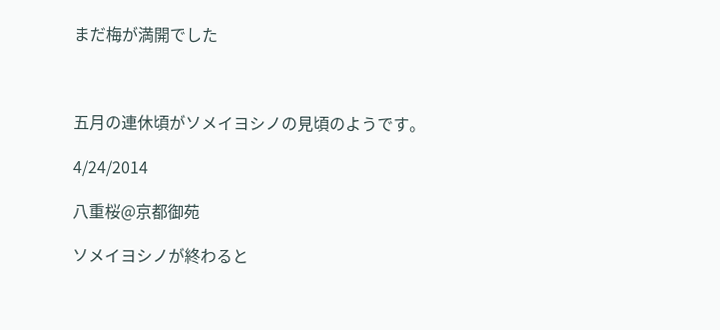まだ梅が満開でした



五月の連休頃がソメイヨシノの見頃のようです。

4/24/2014

八重桜@京都御苑

ソメイヨシノが終わると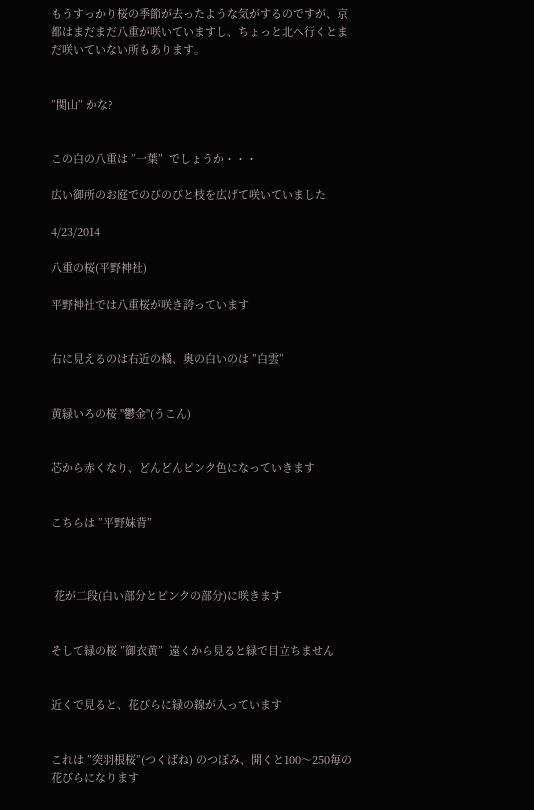もうすっかり桜の季節が去ったような気がするのですが、京都はまだまだ八重が咲いていますし、ちょっと北へ行くとまだ咲いていない所もあります。


”関山” かな?


この白の八重は ”一葉”  でしょうか・・・

広い御所のお庭でのびのびと枝を広げて咲いていました

4/23/2014

八重の桜(平野神社)

平野神社では八重桜が咲き誇っています


右に見えるのは右近の橘、奥の白いのは ”白雲”


黄緑いろの桜 "鬱金"(うこん)


芯から赤くなり、どんどんピンク色になっていきます


こちらは ”平野妹背”



 花が二段(白い部分とピンクの部分)に咲きます


そして緑の桜 ”御衣黄”  遠くから見ると緑で目立ちません


近くで見ると、花びらに緑の線が入っています


これは ”突羽根桜”(つくばね) のつぼみ、開くと100〜250毎の花びらになります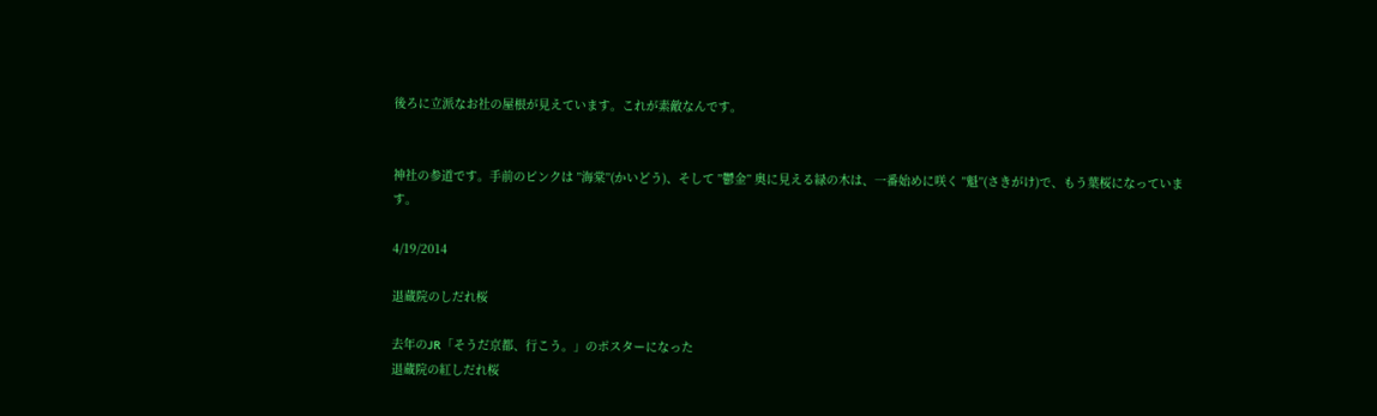後ろに立派なお社の屋根が見えています。これが素敵なんです。


神社の参道です。手前のピンクは ”海棠”(かいどう)、そして ”鬱金” 奥に見える緑の木は、一番始めに咲く ”魁”(さきがけ)で、もう葉桜になっています。

4/19/2014

退蔵院のしだれ桜

去年のJR「そうだ京都、行こう。」のポスターになった
退蔵院の紅しだれ桜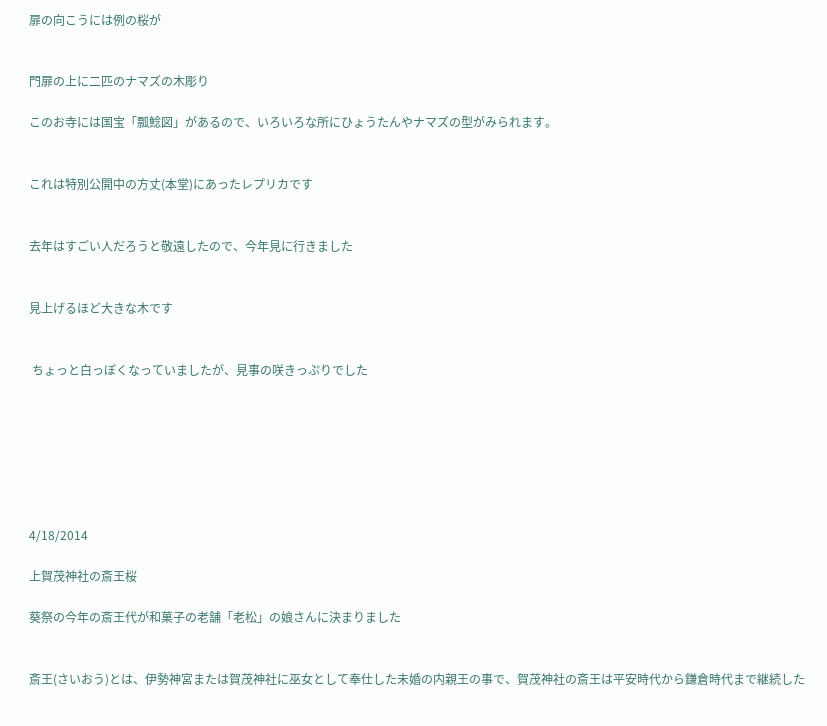扉の向こうには例の桜が


門扉の上に二匹のナマズの木彫り

このお寺には国宝「瓢鯰図」があるので、いろいろな所にひょうたんやナマズの型がみられます。


これは特別公開中の方丈(本堂)にあったレプリカです


去年はすごい人だろうと敬遠したので、今年見に行きました


見上げるほど大きな木です


 ちょっと白っぽくなっていましたが、見事の咲きっぷりでした







4/18/2014

上賀茂神社の斎王桜

葵祭の今年の斎王代が和菓子の老舗「老松」の娘さんに決まりました


斎王(さいおう)とは、伊勢神宮または賀茂神社に巫女として奉仕した未婚の内親王の事で、賀茂神社の斎王は平安時代から鎌倉時代まで継続した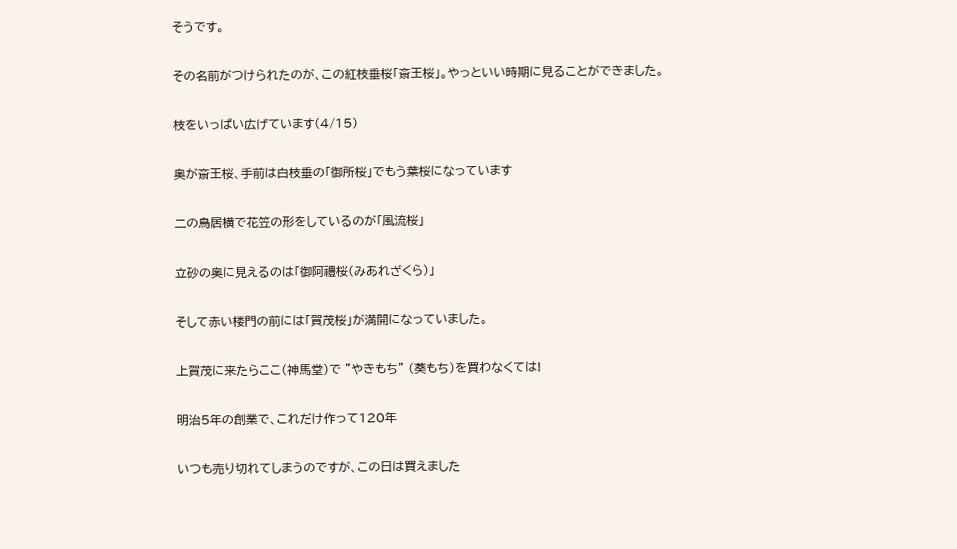そうです。


その名前がつけられたのが、この紅枝垂桜「斎王桜」。やっといい時期に見ることができました。


枝をいっぱい広げています(4/15)


奥が斎王桜、手前は白枝垂の「御所桜」でもう葉桜になっています


二の鳥居横で花笠の形をしているのが「風流桜」


立砂の奥に見えるのは「御阿禮桜(みあれざくら)」


そして赤い楼門の前には「賀茂桜」が満開になっていました。


上賀茂に来たらここ(神馬堂)で ”やきもち” (葵もち)を買わなくては!


明治5年の創業で、これだけ作って120年


いつも売り切れてしまうのですが、この日は買えました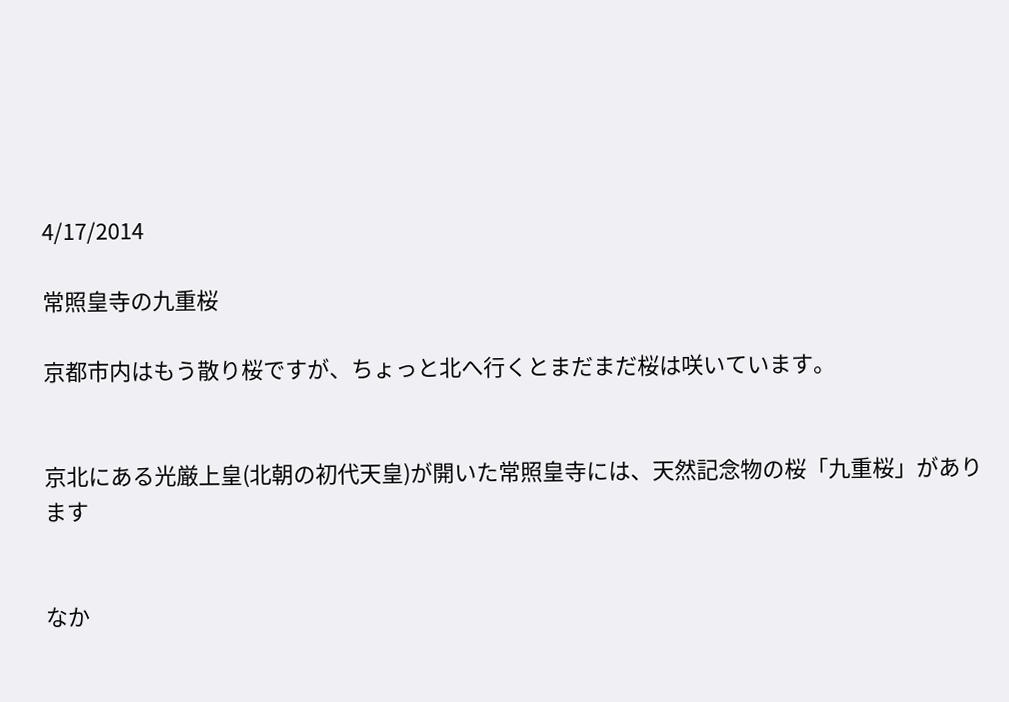4/17/2014

常照皇寺の九重桜

京都市内はもう散り桜ですが、ちょっと北へ行くとまだまだ桜は咲いています。


京北にある光厳上皇(北朝の初代天皇)が開いた常照皇寺には、天然記念物の桜「九重桜」があります


なか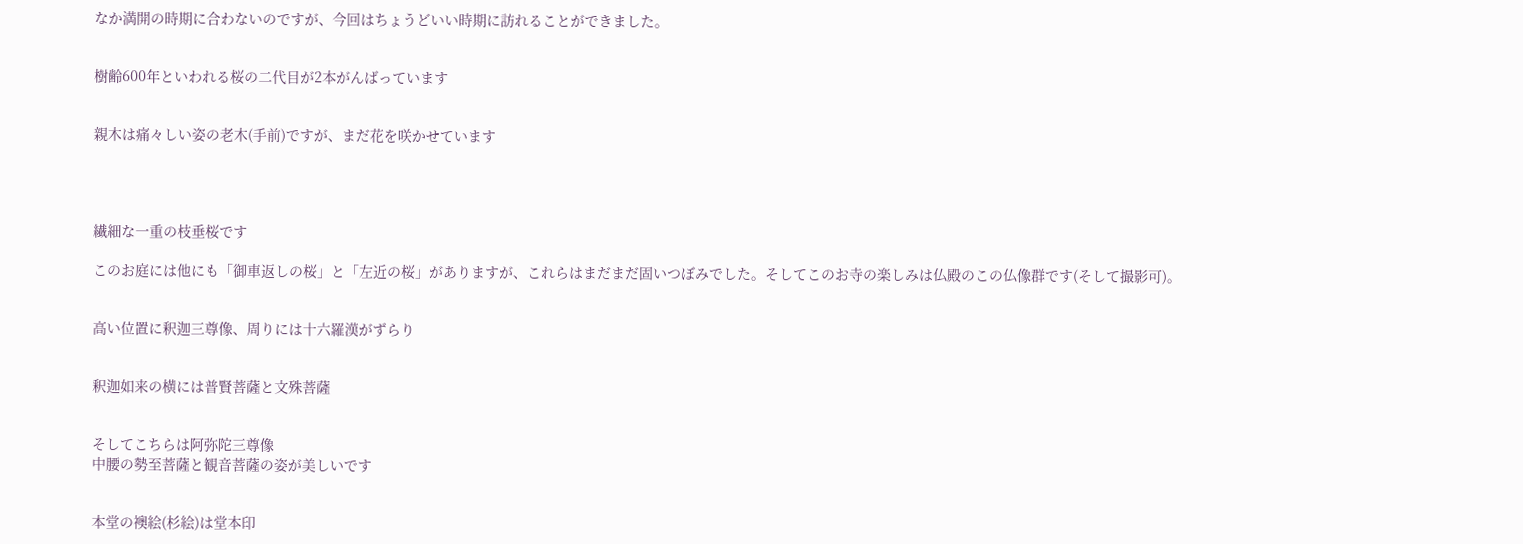なか満開の時期に合わないのですが、今回はちょうどいい時期に訪れることができました。


樹齢600年といわれる桜の二代目が2本がんばっています


親木は痛々しい姿の老木(手前)ですが、まだ花を咲かせています




繊細な一重の枝垂桜です

このお庭には他にも「御車返しの桜」と「左近の桜」がありますが、これらはまだまだ固いつぼみでした。そしてこのお寺の楽しみは仏殿のこの仏像群です(そして撮影可)。


高い位置に釈迦三尊像、周りには十六羅漢がずらり


釈迦如来の横には普賢菩薩と文殊菩薩


そしてこちらは阿弥陀三尊像
中腰の勢至菩薩と観音菩薩の姿が美しいです


本堂の襖絵(杉絵)は堂本印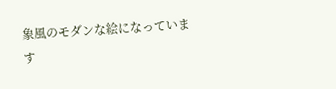象風のモダンな絵になっています